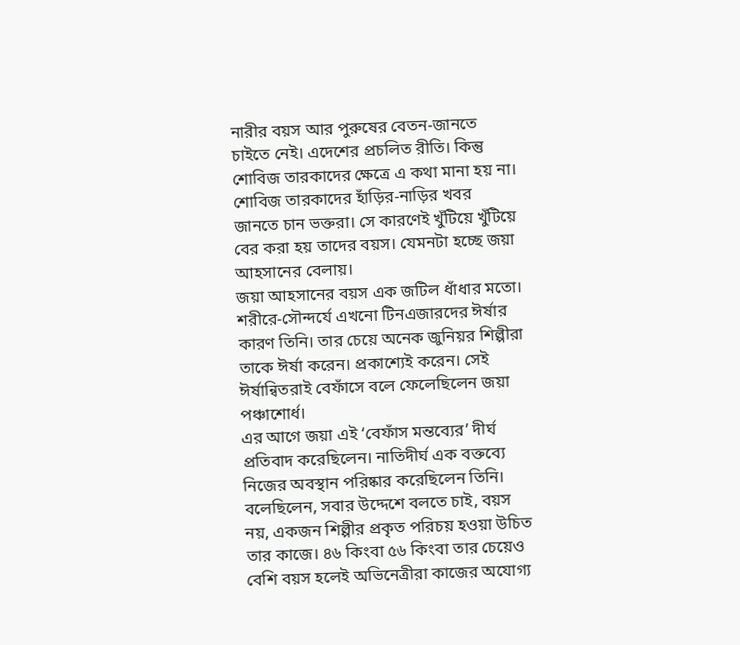নারীর বয়স আর পুরুষের বেতন-জানতে চাইতে নেই। এদেশের প্রচলিত রীতি। কিন্তু শোবিজ তারকাদের ক্ষেত্রে এ কথা মানা হয় না। শোবিজ তারকাদের হাঁড়ির-নাড়ির খবর জানতে চান ভক্তরা। সে কারণেই খুঁটিয়ে খুঁটিয়ে বের করা হয় তাদের বয়স। যেমনটা হচ্ছে জয়া আহসানের বেলায়।
জয়া আহসানের বয়স এক জটিল ধাঁধার মতো। শরীরে-সৌন্দর্যে এখনো টিনএজারদের ঈর্ষার কারণ তিনি। তার চেয়ে অনেক জুনিয়র শিল্পীরা তাকে ঈর্ষা করেন। প্রকাশ্যেই করেন। সেই ঈর্ষান্বিতরাই বেফাঁসে বলে ফেলেছিলেন জয়া পঞ্চাশোর্ধ।
এর আগে জয়া এই ‘বেফাঁস মন্তব্যের’ দীর্ঘ প্রতিবাদ করেছিলেন। নাতিদীর্ঘ এক বক্তব্যে নিজের অবস্থান পরিষ্কার করেছিলেন তিনি। বলেছিলেন, সবার উদ্দেশে বলতে চাই, বয়স নয়, একজন শিল্পীর প্রকৃত পরিচয় হওয়া উচিত তার কাজে। ৪৬ কিংবা ৫৬ কিংবা তার চেয়েও বেশি বয়স হলেই অভিনেত্রীরা কাজের অযোগ্য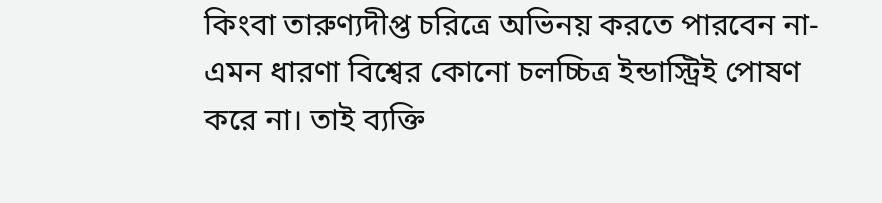কিংবা তারুণ্যদীপ্ত চরিত্রে অভিনয় করতে পারবেন না-এমন ধারণা বিশ্বের কোনো চলচ্চিত্র ইন্ডাস্ট্রিই পোষণ করে না। তাই ব্যক্তি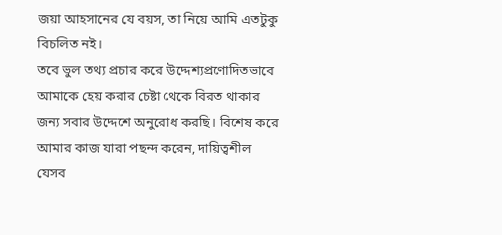জয়া আহসানের যে বয়স, তা নিয়ে আমি এতটুকু বিচলিত নই।
তবে ভুল তথ্য প্রচার করে উদ্দেশ্যপ্রণোদিতভাবে আমাকে হেয় করার চেষ্টা থেকে বিরত থাকার জন্য সবার উদ্দেশে অনুরোধ করছি। বিশেষ করে আমার কাজ যারা পছন্দ করেন, দায়িত্বশীল যেসব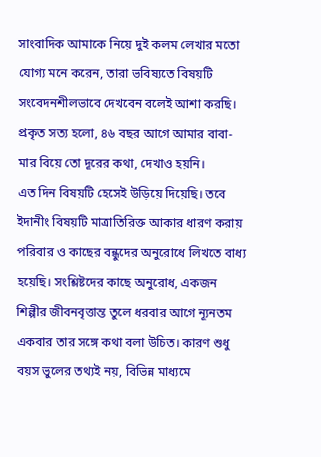সাংবাদিক আমাকে নিয়ে দুই কলম লেখার মতো যোগ্য মনে করেন, তারা ভবিষ্যতে বিষয়টি সংবেদনশীলভাবে দেখবেন বলেই আশা করছি। প্রকৃত সত্য হলো, ৪৬ বছর আগে আমার বাবা-মার বিয়ে তো দূরের কথা, দেখাও হয়নি।
এত দিন বিষয়টি হেসেই উড়িয়ে দিয়েছি। তবে ইদানীং বিষয়টি মাত্রাতিরিক্ত আকার ধারণ করায় পরিবার ও কাছের বন্ধুদের অনুরোধে লিখতে বাধ্য হয়েছি। সংশ্লিষ্টদের কাছে অনুরোধ, একজন শিল্পীর জীবনবৃত্তান্ত তুলে ধরবার আগে ন্যূনতম একবার তার সঙ্গে কথা বলা উচিত। কারণ শুধু বয়স ভুলের তথ্যই নয়, বিভিন্ন মাধ্যমে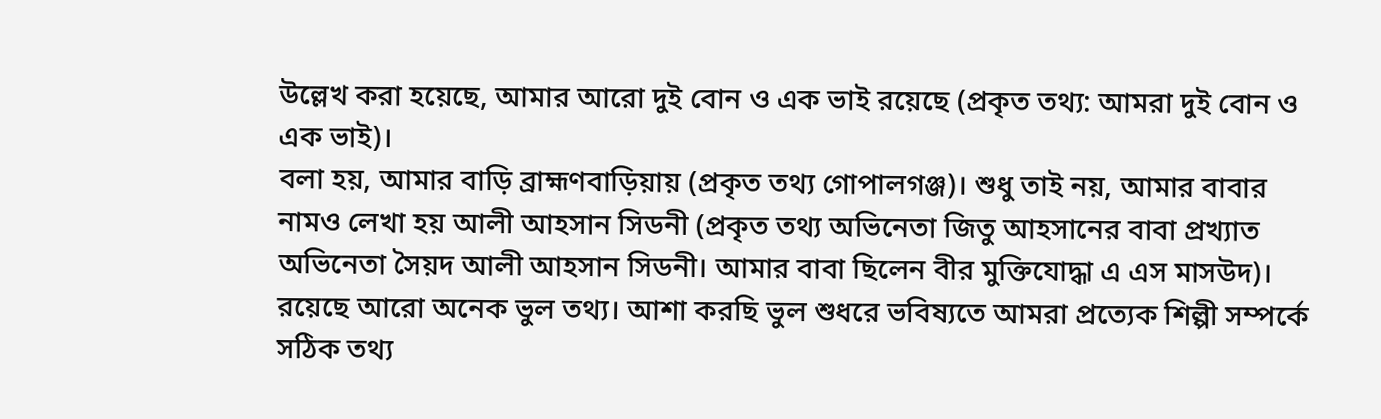উল্লেখ করা হয়েছে, আমার আরো দুই বোন ও এক ভাই রয়েছে (প্রকৃত তথ্য: আমরা দুই বোন ও এক ভাই)।
বলা হয়, আমার বাড়ি ব্রাহ্মণবাড়িয়ায় (প্রকৃত তথ্য গোপালগঞ্জ)। শুধু তাই নয়, আমার বাবার নামও লেখা হয় আলী আহসান সিডনী (প্রকৃত তথ্য অভিনেতা জিতু আহসানের বাবা প্রখ্যাত অভিনেতা সৈয়দ আলী আহসান সিডনী। আমার বাবা ছিলেন বীর মুক্তিযোদ্ধা এ এস মাসউদ)। রয়েছে আরো অনেক ভুল তথ্য। আশা করছি ভুল শুধরে ভবিষ্যতে আমরা প্রত্যেক শিল্পী সম্পর্কে সঠিক তথ্য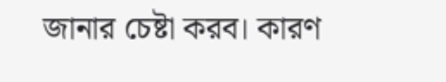জানার চেষ্টা করব। কারণ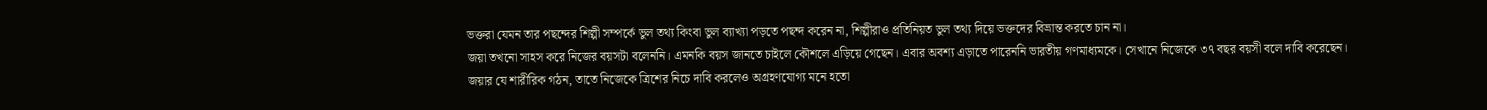ভক্তরা যেমন তার পছন্দের শিল্পী সম্পর্কে ভুল তথ্য কিংবা ভুল ব্যাখ্যা পড়তে পছন্দ করেন না, শিল্পীরাও প্রতিনিয়ত ভুল তথ্য দিয়ে ভক্তদের বিভ্রান্ত করতে চান না।
জয়া তখনো সাহস করে নিজের বয়সটা বলেননি। এমনকি বয়স জানতে চাইলে কৌশলে এড়িয়ে গেছেন। এবার অবশ্য এড়াতে পারেননি ভারতীয় গণমাধ্যমকে। সেখানে নিজেকে ৩৭ বছর বয়সী বলে দাবি করেছেন।
জয়ার যে শারীরিক গঠন, তাতে নিজেকে ত্রিশের নিচে দাবি করলেও অগ্রহণযোগ্য মনে হতো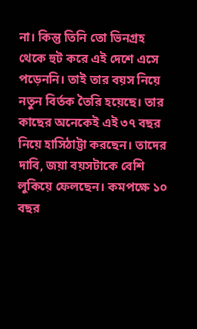না। কিন্তু তিনি তো ভিনগ্রহ থেকে হুট করে এই দেশে এসে পড়েননি। তাই তার বয়স নিয়ে নতুন বির্তক তৈরি হয়েছে। তার কাছের অনেকেই এই ৩৭ বছর নিয়ে হাসিঠাট্টা করছেন। তাদের দাবি, জয়া বয়সটাকে বেশি লুকিয়ে ফেলছেন। কমপক্ষে ১০ বছর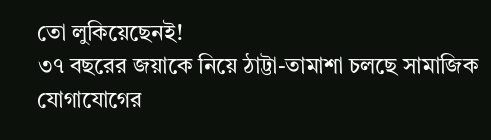তো লুকিয়েছেনই!
৩৭ বছরের জয়াকে নিয়ে ঠাট্টা-তামাশা চলছে সামাজিক যোগাযোগের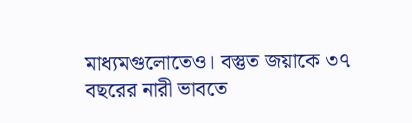মাধ্যমগুলোতেও। বস্তুত জয়াকে ৩৭ বছরের নারী ভাবতে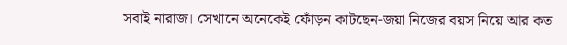সবাই নারাজ। সেখানে অনেকেই ফোঁড়ন কাটছেন-জয়া নিজের বয়স নিয়ে আর কত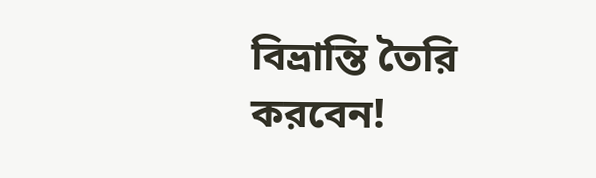বিভ্রান্তি তৈরি করবেন!